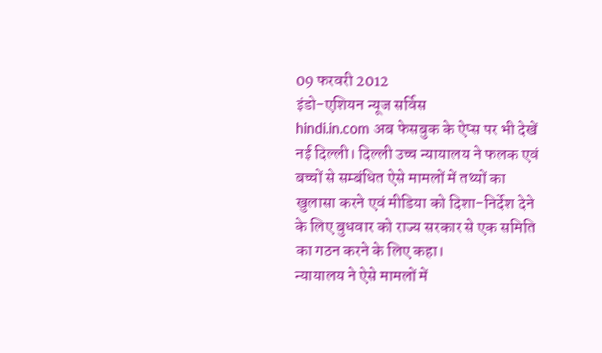09 फरवरी 2012
इंडो-एशियन न्यूज सर्विस
hindi.in.com अब फेसबुक के ऐप्स पर भी देखें
नई दिल्ली। दिल्ली उच्च न्यायालय ने फलक एवं बच्चों से सम्बंधित ऐसे मामलों में तथ्यों का खुलासा करने एवं मीडिया को दिशा-निर्देश देने के लिए बुधवार को राज्य सरकार से एक समिति का गठन करने के लिए कहा।
न्यायालय ने ऐसे मामलों में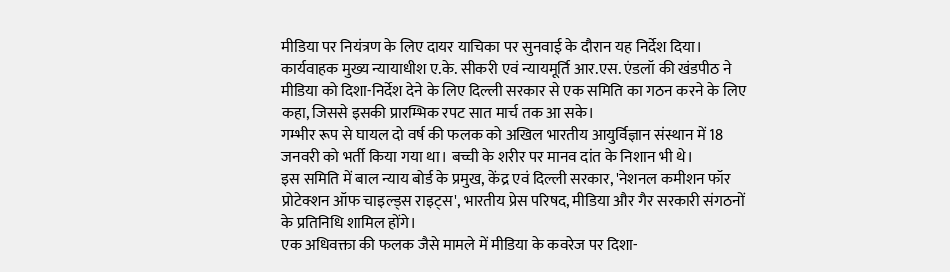मीडिया पर नियंत्रण के लिए दायर याचिका पर सुनवाई के दौरान यह निर्देश दिया। कार्यवाहक मुख्य न्यायाधीश ए.के. सीकरी एवं न्यायमूर्ति आर.एस. एंडलॉ की खंडपीठ ने मीडिया को दिशा-निर्देश देने के लिए दिल्ली सरकार से एक समिति का गठन करने के लिए कहा, जिससे इसकी प्रारम्भिक रपट सात मार्च तक आ सके।
गम्भीर रूप से घायल दो वर्ष की फलक को अखिल भारतीय आयुर्विज्ञान संस्थान में 18 जनवरी को भर्ती किया गया था। बच्ची के शरीर पर मानव दांत के निशान भी थे।
इस समिति में बाल न्याय बोर्ड के प्रमुख, केंद्र एवं दिल्ली सरकार, 'नेशनल कमीशन फॉर प्रोटेक्शन ऑफ चाइल्ड्स राइट्स', भारतीय प्रेस परिषद, मीडिया और गैर सरकारी संगठनों के प्रतिनिधि शामिल होंगे।
एक अधिवक्ता की फलक जैसे मामले में मीडिया के कवरेज पर दिशा-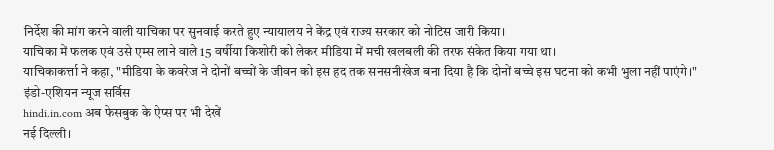निर्देश की मांग करने वाली याचिका पर सुनवाई करते हुए न्यायालय ने केंद्र एवं राज्य सरकार को नोटिस जारी किया।
याचिका में फलक एवं उसे एम्स लाने वाले 15 वर्षीया किशोरी को लेकर मीडिया में मची खलबली की तरफ संकेत किया गया था।
याचिकाकर्त्ता ने कहा, "मीडिया के कवरेज ने दोनों बच्चों के जीवन को इस हद तक सनसनीखेज बना दिया है कि दोनों बच्चे इस घटना को कभी भुला नहीं पाएंगे।"
इंडो-एशियन न्यूज सर्विस
hindi.in.com अब फेसबुक के ऐप्स पर भी देखें
नई दिल्ली।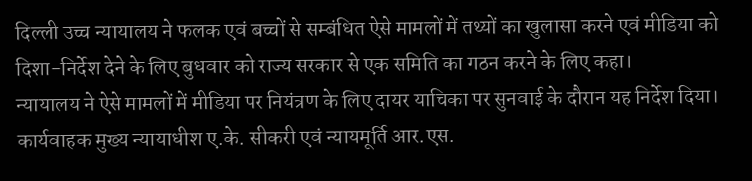दिल्ली उच्च न्यायालय ने फलक एवं बच्चों से सम्बंधित ऐसे मामलों में तथ्यों का खुलासा करने एवं मीडिया को दिशा-निर्देश देने के लिए बुधवार को राज्य सरकार से एक समिति का गठन करने के लिए कहा।
न्यायालय ने ऐसे मामलों में मीडिया पर नियंत्रण के लिए दायर याचिका पर सुनवाई के दौरान यह निर्देश दिया। कार्यवाहक मुख्य न्यायाधीश ए.के. सीकरी एवं न्यायमूर्ति आर.एस.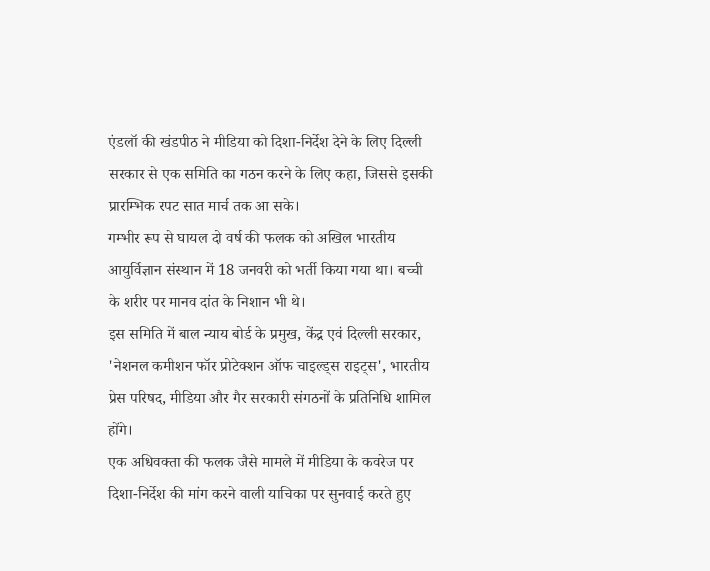एंडलॉ की खंडपीठ ने मीडिया को दिशा-निर्देश देने के लिए दिल्ली सरकार से एक समिति का गठन करने के लिए कहा, जिससे इसकी प्रारम्भिक रपट सात मार्च तक आ सके।
गम्भीर रूप से घायल दो वर्ष की फलक को अखिल भारतीय आयुर्विज्ञान संस्थान में 18 जनवरी को भर्ती किया गया था। बच्ची के शरीर पर मानव दांत के निशान भी थे।
इस समिति में बाल न्याय बोर्ड के प्रमुख, केंद्र एवं दिल्ली सरकार, 'नेशनल कमीशन फॉर प्रोटेक्शन ऑफ चाइल्ड्स राइट्स', भारतीय प्रेस परिषद, मीडिया और गैर सरकारी संगठनों के प्रतिनिधि शामिल होंगे।
एक अधिवक्ता की फलक जैसे मामले में मीडिया के कवरेज पर दिशा-निर्देश की मांग करने वाली याचिका पर सुनवाई करते हुए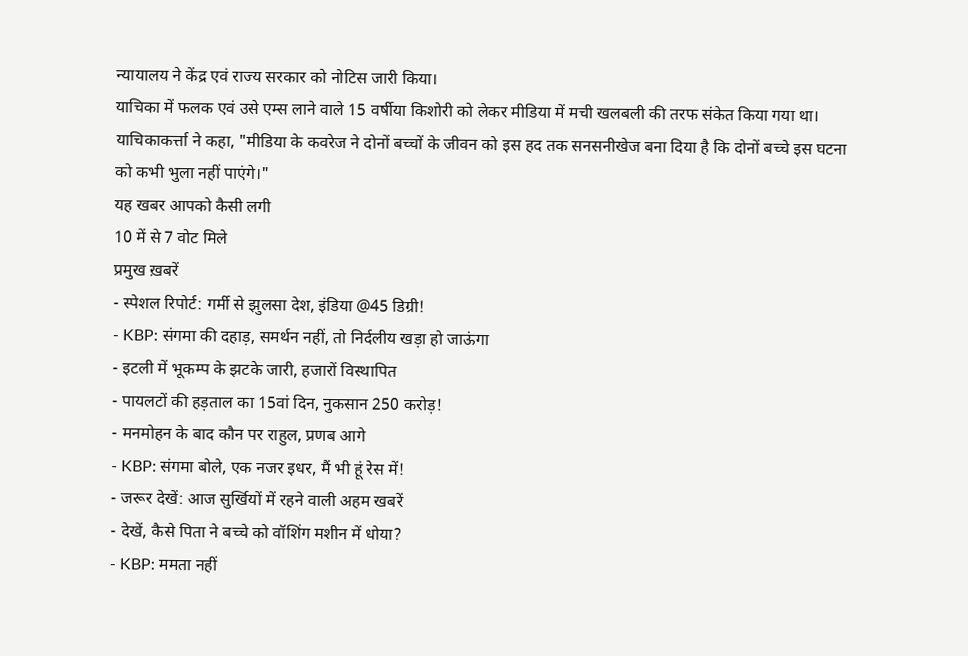न्यायालय ने केंद्र एवं राज्य सरकार को नोटिस जारी किया।
याचिका में फलक एवं उसे एम्स लाने वाले 15 वर्षीया किशोरी को लेकर मीडिया में मची खलबली की तरफ संकेत किया गया था।
याचिकाकर्त्ता ने कहा, "मीडिया के कवरेज ने दोनों बच्चों के जीवन को इस हद तक सनसनीखेज बना दिया है कि दोनों बच्चे इस घटना को कभी भुला नहीं पाएंगे।"
यह खबर आपको कैसी लगी
10 में से 7 वोट मिले
प्रमुख ख़बरें
- स्पेशल रिपोर्ट: गर्मी से झुलसा देश, इंडिया @45 डिग्री!
- KBP: संगमा की दहाड़, समर्थन नहीं, तो निर्दलीय खड़ा हो जाऊंगा
- इटली में भूकम्प के झटके जारी, हजारों विस्थापित
- पायलटों की हड़ताल का 15वां दिन, नुकसान 250 करोड़!
- मनमोहन के बाद कौन पर राहुल, प्रणब आगे
- KBP: संगमा बोले, एक नजर इधर, मैं भी हूं रेस में!
- जरूर देखें: आज सुर्खियों में रहने वाली अहम खबरें
- देखें, कैसे पिता ने बच्चे को वॉशिंग मशीन में धोया?
- KBP: ममता नहीं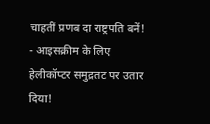चाहतीं प्रणब दा राष्ट्रपति बनें!
- आइसक्रीम के लिए हेलीकॉप्टर समुद्रतट पर उतार दिया!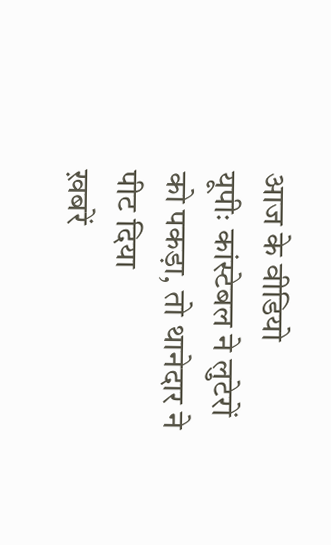आज के वीडियो
यूपीः कांस्टेबल ने लुटेरों को पकड़ा, तो थानेदार ने पीट दिया
ख़बरें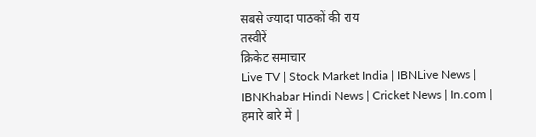सबसे ज्यादा पाठकों की राय
तस्वीरें
क्रिकेट समाचार
Live TV | Stock Market India | IBNLive News | IBNKhabar Hindi News | Cricket News | In.com | हमारे बारे में |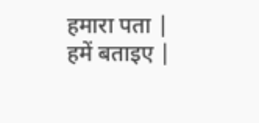हमारा पता | हमें बताइए |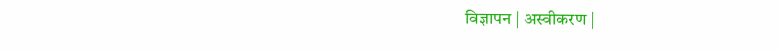विज्ञापन | अस्वीकरण |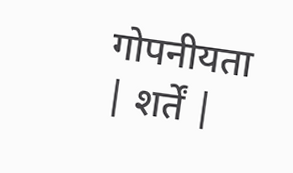गोपनीयता | शर्तें |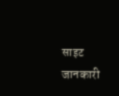साइट जानकारी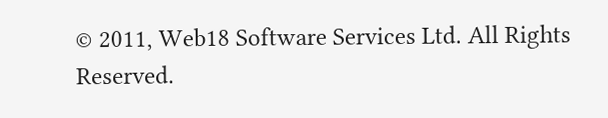© 2011, Web18 Software Services Ltd. All Rights Reserved.